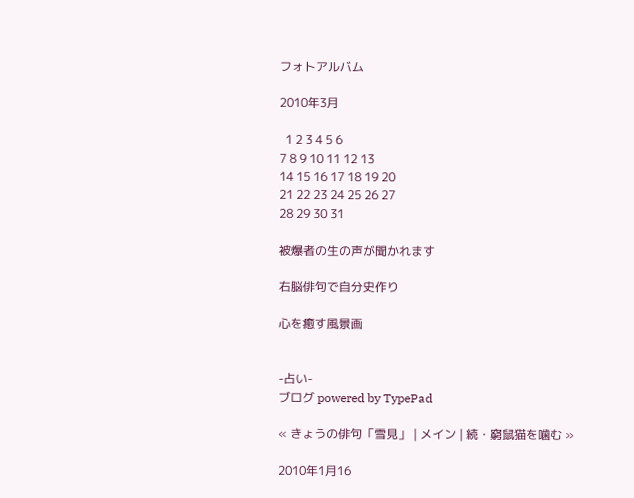フォトアルバム

2010年3月

  1 2 3 4 5 6
7 8 9 10 11 12 13
14 15 16 17 18 19 20
21 22 23 24 25 26 27
28 29 30 31

被爆者の生の声が聞かれます

右脳俳句で自分史作り

心を癒す風景画


-占い-
ブログ powered by TypePad

« きょうの俳句「雪見」 | メイン | 続・窮鼠猫を噛む »

2010年1月16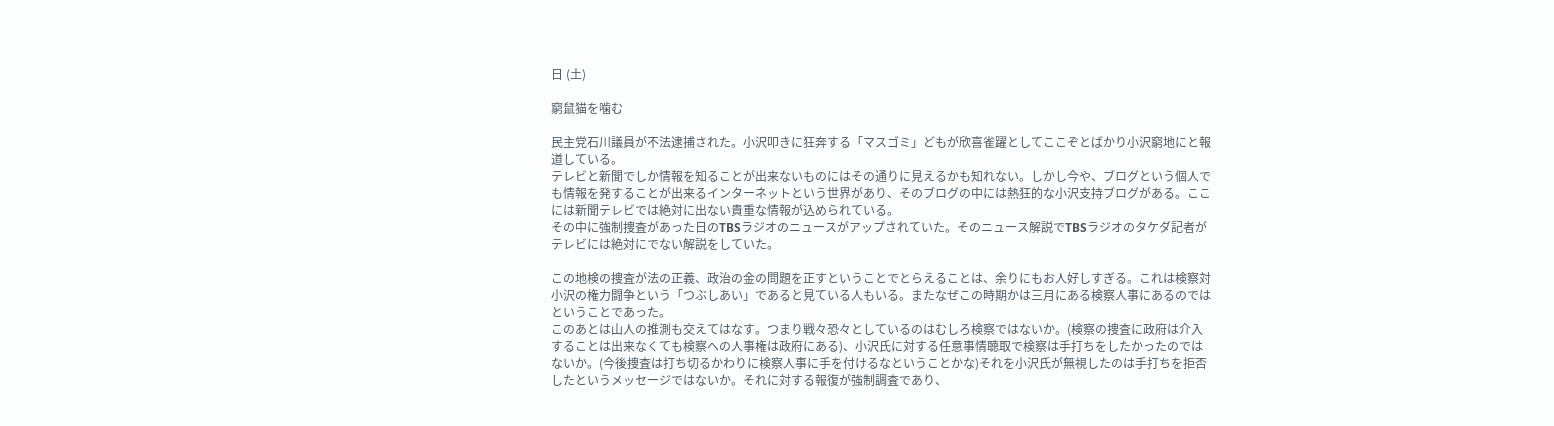日 (土)

窮鼠猫を噛む

民主党石川議員が不法逮捕された。小沢叩きに狂奔する「マスゴミ」どもが欣喜雀躍としてここぞとばかり小沢窮地にと報道している。
テレビと新聞でしか情報を知ることが出来ないものにはその通りに見えるかも知れない。しかし今や、ブログという個人でも情報を発することが出来るインターネットという世界があり、そのブログの中には熱狂的な小沢支持ブログがある。ここには新聞テレビでは絶対に出ない貴重な情報が込められている。
その中に強制捜査があった日のTBSラジオのニュースがアップされていた。そのニュース解説でTBSラジオのタケダ記者がテレビには絶対にでない解説をしていた。

この地検の捜査が法の正義、政治の金の問題を正すということでとらえることは、余りにもお人好しすぎる。これは検察対小沢の権力闘争という「つぶしあい」であると見ている人もいる。またなぜこの時期かは三月にある検察人事にあるのではということであった。
このあとは山人の推測も交えてはなす。つまり戦々恐々としているのはむしろ検察ではないか。(検察の捜査に政府は介入することは出来なくても検察への人事権は政府にある)、小沢氏に対する任意事情聴取で検察は手打ちをしたかったのではないか。(今後捜査は打ち切るかわりに検察人事に手を付けるなということかな)それを小沢氏が無視したのは手打ちを拒否したというメッセージではないか。それに対する報復が強制調査であり、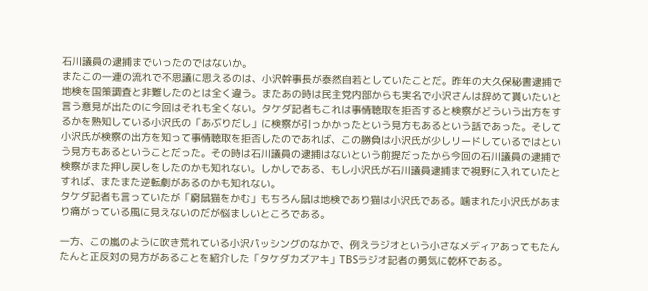石川議員の逮捕までいったのではないか。
またこの一連の流れで不思議に思えるのは、小沢幹事長が泰然自若としていたことだ。昨年の大久保秘書逮捕で地検を国策調査と非難したのとは全く違う。またあの時は民主党内部からも実名で小沢さんは辞めて貰いたいと言う意見が出たのに今回はそれも全くない。タケダ記者もこれは事情聴取を拒否すると検察がどういう出方をするかを熟知している小沢氏の「あぶりだし」に検察が引っかかったという見方もあるという話であった。そして小沢氏が検察の出方を知って事情聴取を拒否したのであれば、この勝負は小沢氏が少しリードしているではという見方もあるということだった。その時は石川議員の逮捕はないという前提だったから今回の石川議員の逮捕で検察がまた押し戻しをしたのかも知れない。しかしである、もし小沢氏が石川議員逮捕まで視野に入れていたとすれば、またまた逆転劇があるのかも知れない。
タケダ記者も言っていたが「窮鼠猫をかむ」もちろん鼠は地検であり猫は小沢氏である。噛まれた小沢氏があまり痛がっている風に見えないのだが悩ましいところである。

一方、この嵐のように吹き荒れている小沢パッシングのなかで、例えラジオという小さなメディアあってもたんたんと正反対の見方があることを紹介した「タケダカズアキ」TBSラジオ記者の勇気に乾杯である。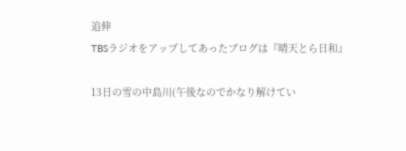追伸
TBSラジオをアップしてあったブログは『晴天とら日和』

13日の雪の中島川(午後なのでかなり解けてい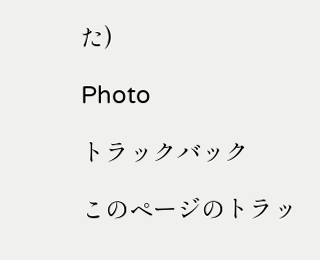た)

Photo

トラックバック

このページのトラッ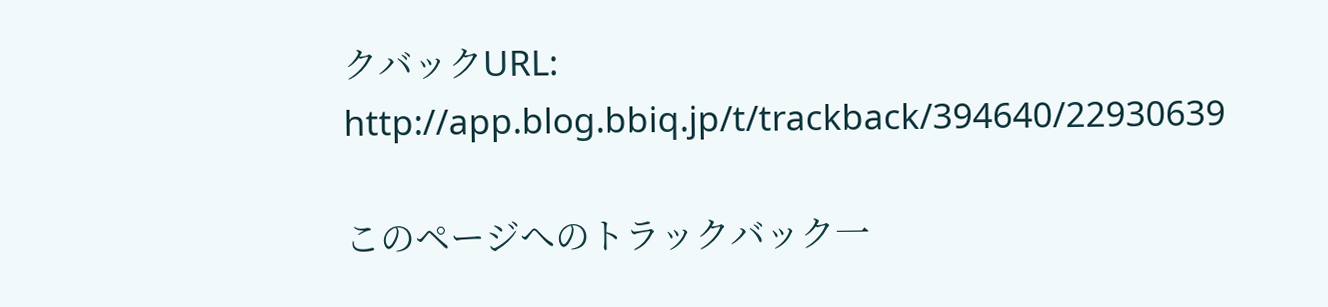クバックURL:
http://app.blog.bbiq.jp/t/trackback/394640/22930639

このページへのトラックバック一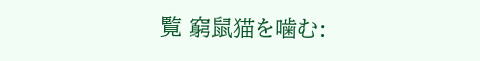覧 窮鼠猫を噛む: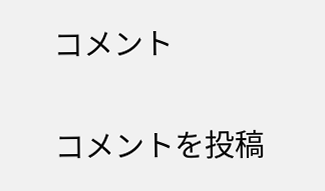コメント

コメントを投稿